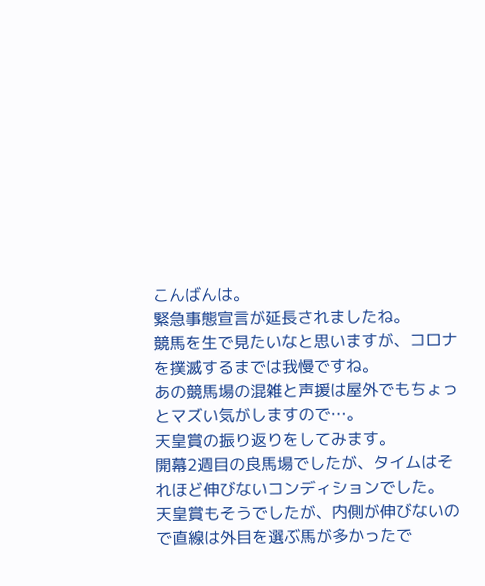こんばんは。
緊急事態宣言が延長されましたね。
競馬を生で見たいなと思いますが、コロナを撲滅するまでは我慢ですね。
あの競馬場の混雑と声援は屋外でもちょっとマズい気がしますので…。
天皇賞の振り返りをしてみます。
開幕2週目の良馬場でしたが、タイムはそれほど伸びないコンディションでした。
天皇賞もそうでしたが、内側が伸びないので直線は外目を選ぶ馬が多かったで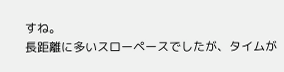すね。
長距離に多いスローペースでしたが、タイムが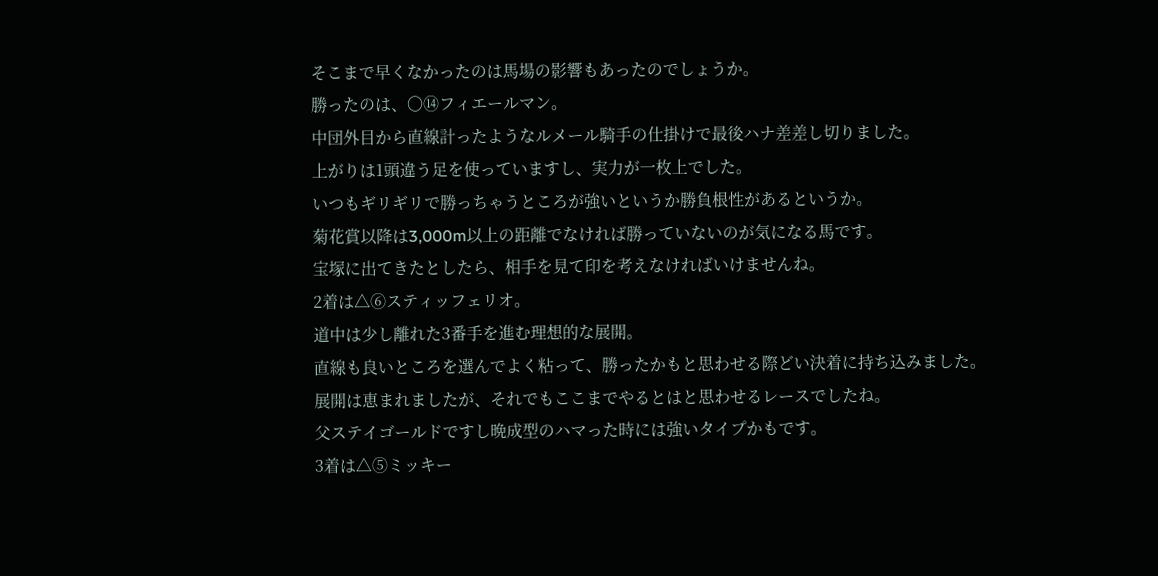そこまで早くなかったのは馬場の影響もあったのでしょうか。
勝ったのは、〇⑭フィエールマン。
中団外目から直線計ったようなルメール騎手の仕掛けで最後ハナ差差し切りました。
上がりは1頭違う足を使っていますし、実力が一枚上でした。
いつもギリギリで勝っちゃうところが強いというか勝負根性があるというか。
菊花賞以降は3,000m以上の距離でなければ勝っていないのが気になる馬です。
宝塚に出てきたとしたら、相手を見て印を考えなければいけませんね。
2着は△⑥スティッフェリオ。
道中は少し離れた3番手を進む理想的な展開。
直線も良いところを選んでよく粘って、勝ったかもと思わせる際どい決着に持ち込みました。
展開は恵まれましたが、それでもここまでやるとはと思わせるレースでしたね。
父ステイゴールドですし晩成型のハマった時には強いタイプかもです。
3着は△⑤ミッキー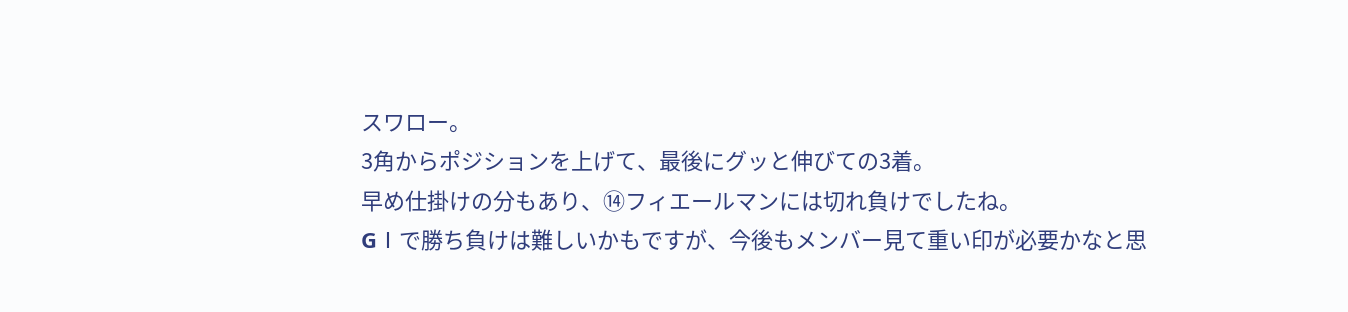スワロー。
3角からポジションを上げて、最後にグッと伸びての3着。
早め仕掛けの分もあり、⑭フィエールマンには切れ負けでしたね。
GⅠで勝ち負けは難しいかもですが、今後もメンバー見て重い印が必要かなと思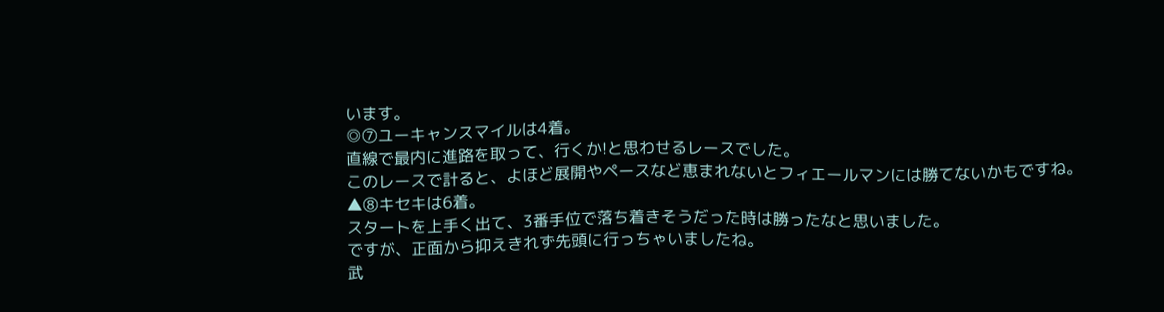います。
◎⑦ユーキャンスマイルは4着。
直線で最内に進路を取って、行くか!と思わせるレースでした。
このレースで計ると、よほど展開やペースなど恵まれないとフィエールマンには勝てないかもですね。
▲⑧キセキは6着。
スタートを上手く出て、3番手位で落ち着きそうだった時は勝ったなと思いました。
ですが、正面から抑えきれず先頭に行っちゃいましたね。
武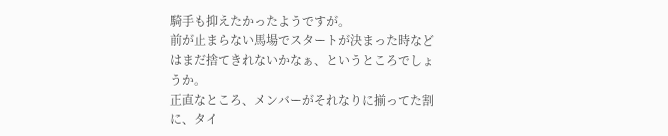騎手も抑えたかったようですが。
前が止まらない馬場でスタートが決まった時などはまだ捨てきれないかなぁ、というところでしょうか。
正直なところ、メンバーがそれなりに揃ってた割に、タイ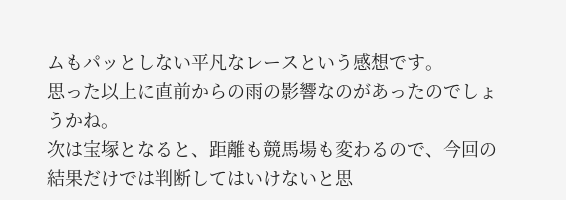ムもパッとしない平凡なレースという感想です。
思った以上に直前からの雨の影響なのがあったのでしょうかね。
次は宝塚となると、距離も競馬場も変わるので、今回の結果だけでは判断してはいけないと思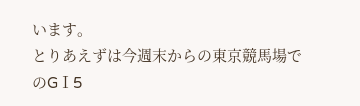います。
とりあえずは今週末からの東京競馬場でのGⅠ5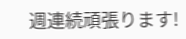週連続頑張ります!